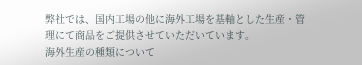弊社では、国内工場の他に海外工場を基軸とした生産・管理にて商品をご提供させていただいています。
海外生産の種類について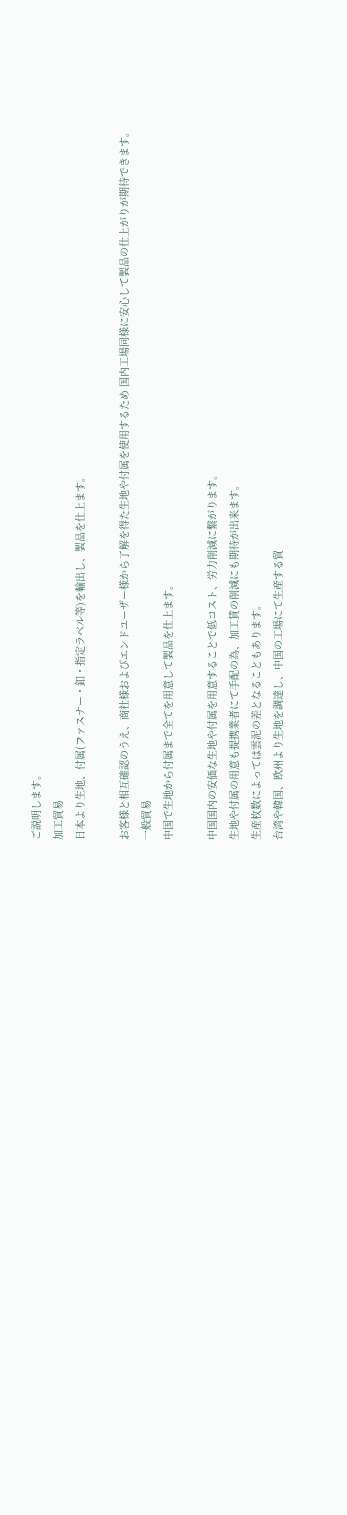ご説明します。
加工貿易
日本より生地、付属(ファスナー・釦・指定ラベル等)を輸出し、製品を仕上ます。

お客様と相互確認のうえ、商社様およびエンドユーザー様から了解を得た生地や付属を使用するため 国内工場同様に安心して製品の仕上がりが期待できます。
一般貿易
中国で生地から付属まで全てを用意して製品を仕上ます。

中国国内の安価な生地や付属を用意することで低コスト、労力削減に繋がります。
生地や付属の用意も提携業者にて手配の為、加工賃の削減にも期待が出来ます。
生産枚数によっては雲泥の差となることもあります。
台湾や韓国、欧州より生地を調達し、中国の工場にて生産する貿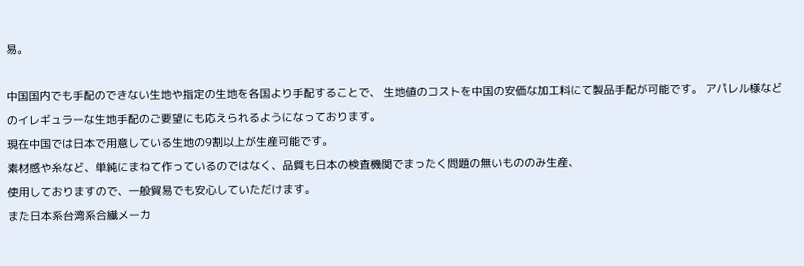易。

中国国内でも手配のできない生地や指定の生地を各国より手配することで、 生地値のコストを中国の安価な加工料にて製品手配が可能です。 アパレル様などのイレギュラーな生地手配のご要望にも応えられるようになっております。
現在中国では日本で用意している生地の9割以上が生産可能です。
素材感や糸など、単純にまねて作っているのではなく、品質も日本の検査機関でまったく問題の無いもののみ生産、
使用しておりますので、一般貿易でも安心していただけます。
また日本系台湾系合繊メーカ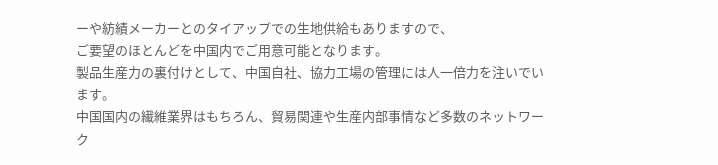ーや紡績メーカーとのタイアップでの生地供給もありますので、
ご要望のほとんどを中国内でご用意可能となります。
製品生産力の裏付けとして、中国自社、協力工場の管理には人一倍力を注いでいます。
中国国内の繊維業界はもちろん、貿易関連や生産内部事情など多数のネットワーク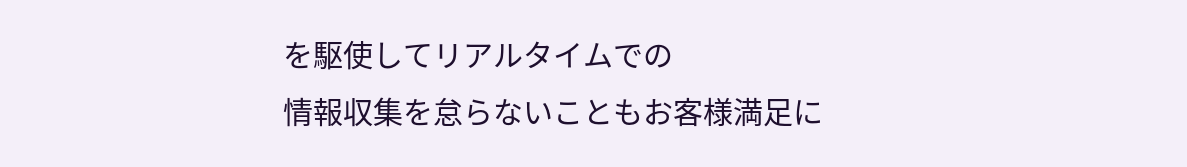を駆使してリアルタイムでの
情報収集を怠らないこともお客様満足に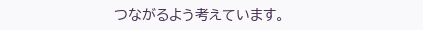つながるよう考えています。